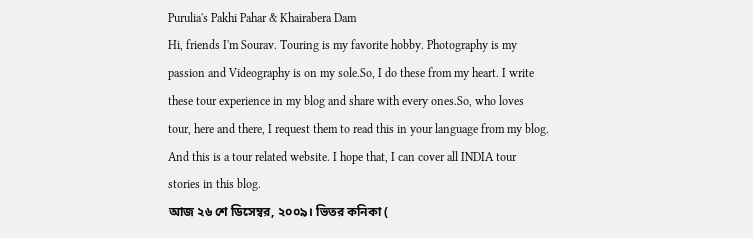Purulia's Pakhi Pahar & Khairabera Dam
Hi, friends I'm Sourav. Touring is my favorite hobby. Photography is my passion and Videography is on my sole.So, I do these from my heart. I write these tour experience in my blog and share with every ones.So, who loves tour, here and there, I request them to read this in your language from my blog. And this is a tour related website. I hope that, I can cover all INDIA tour stories in this blog.
আজ ২৬ শে ডিসেম্বর, ২০০৯। ভিতর কনিকা (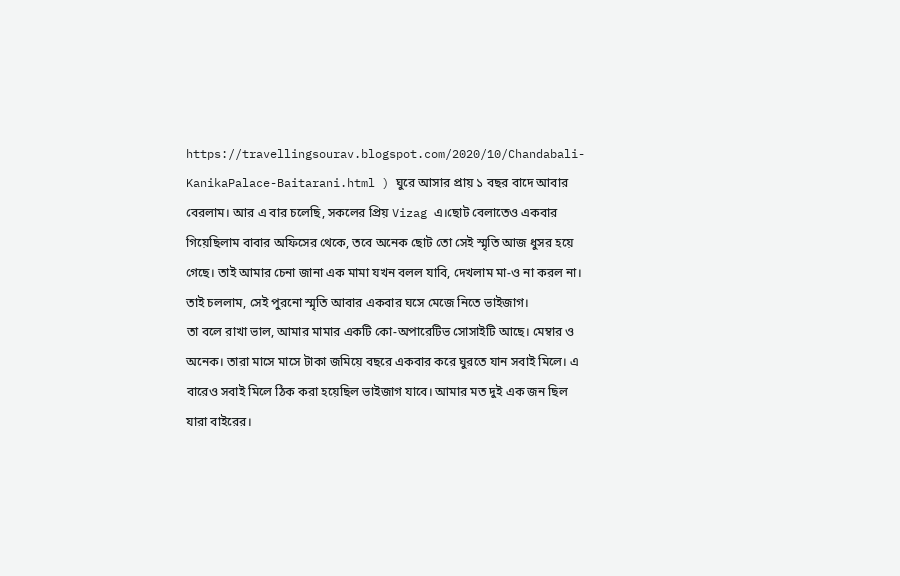https://travellingsourav.blogspot.com/2020/10/Chandabali-KanikaPalace-Baitarani.html ) ঘুরে আসার প্রায় ১ বছর বাদে আবার বেরলাম। আর এ বার চলেছি, সকলের প্রিয় Vizag এ।ছোট বেলাতেও একবার গিয়েছিলাম বাবার অফিসের থেকে, তবে অনেক ছোট তো সেই স্মৃতি আজ ধুসর হয়ে গেছে। তাই আমার চেনা জানা এক মামা যখন বলল যাবি, দেখলাম মা-ও না করল না। তাই চললাম, সেই পুরনো স্মৃতি আবার একবার ঘসে মেজে নিতে ভাইজাগ।
তা বলে রাখা ভাল, আমার মামার একটি কো-অপারেটিভ সোসাইটি আছে। মেম্বার ও অনেক। তারা মাসে মাসে টাকা জমিয়ে বছরে একবার করে ঘুরতে যান সবাই মিলে। এ বারেও সবাই মিলে ঠিক করা হয়েছিল ভাইজাগ যাবে। আমার মত দুই এক জন ছিল যারা বাইরের।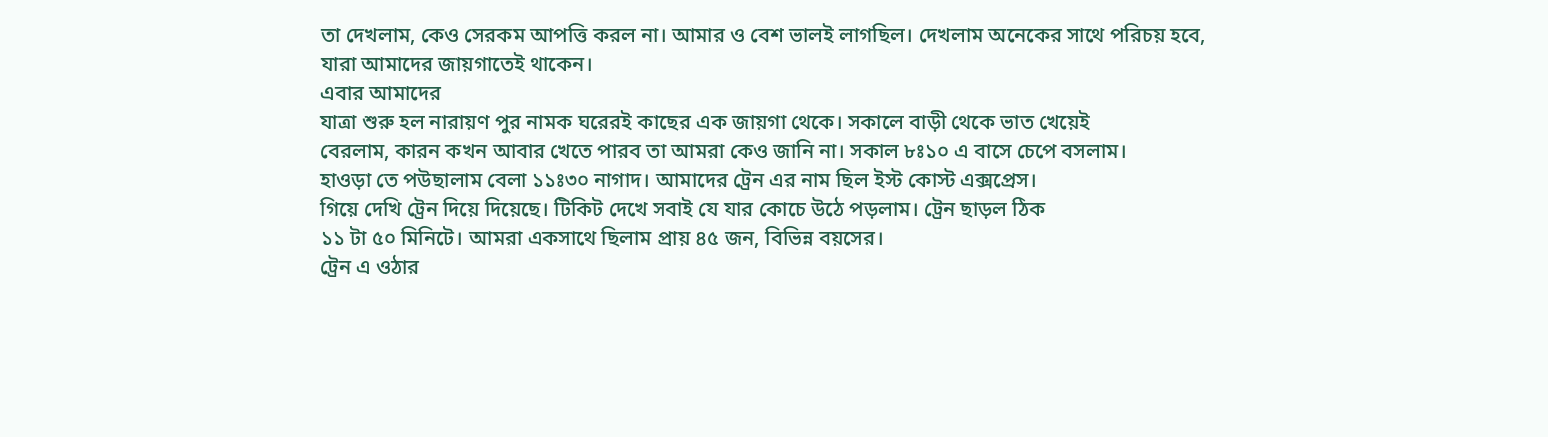তা দেখলাম, কেও সেরকম আপত্তি করল না। আমার ও বেশ ভালই লাগছিল। দেখলাম অনেকের সাথে পরিচয় হবে, যারা আমাদের জায়গাতেই থাকেন।
এবার আমাদের
যাত্রা শুরু হল নারায়ণ পুর নামক ঘরেরই কাছের এক জায়গা থেকে। সকালে বাড়ী থেকে ভাত খেয়েই
বেরলাম, কারন কখন আবার খেতে পারব তা আমরা কেও জানি না। সকাল ৮ঃ১০ এ বাসে চেপে বসলাম।
হাওড়া তে পউছালাম বেলা ১১ঃ৩০ নাগাদ। আমাদের ট্রেন এর নাম ছিল ইস্ট কোস্ট এক্সপ্রেস।
গিয়ে দেখি ট্রেন দিয়ে দিয়েছে। টিকিট দেখে সবাই যে যার কোচে উঠে পড়লাম। ট্রেন ছাড়ল ঠিক
১১ টা ৫০ মিনিটে। আমরা একসাথে ছিলাম প্রায় ৪৫ জন, বিভিন্ন বয়সের।
ট্রেন এ ওঠার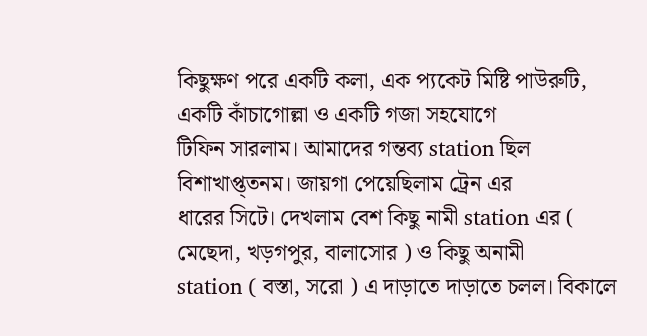কিছুক্ষণ পরে একটি কলা, এক প্যকেট মিষ্টি পাউরুটি, একটি কাঁচাগোল্লা ও একটি গজা সহযোগে
টিফিন সারলাম। আমাদের গন্তব্য station ছিল বিশাখাপ্ত্তনম। জায়গা পেয়েছিলাম ট্রেন এর
ধারের সিটে। দেখলাম বেশ কিছু নামী station এর ( মেছেদা, খড়গপুর, বালাসোর ) ও কিছু অনামী
station ( বস্তা, সরো ) এ দাড়াতে দাড়াতে চলল। বিকালে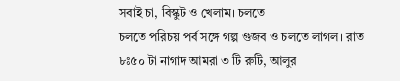সবাই চা, বিস্কুট ও খেলাম। চলতে
চলতে পরিচয় পর্ব সঙ্গে গল্প গুজব ও চলতে লাগল। রাত ৮ঃ৫০ টা নাগাদ আমরা ৩ টি রুটি, আলুর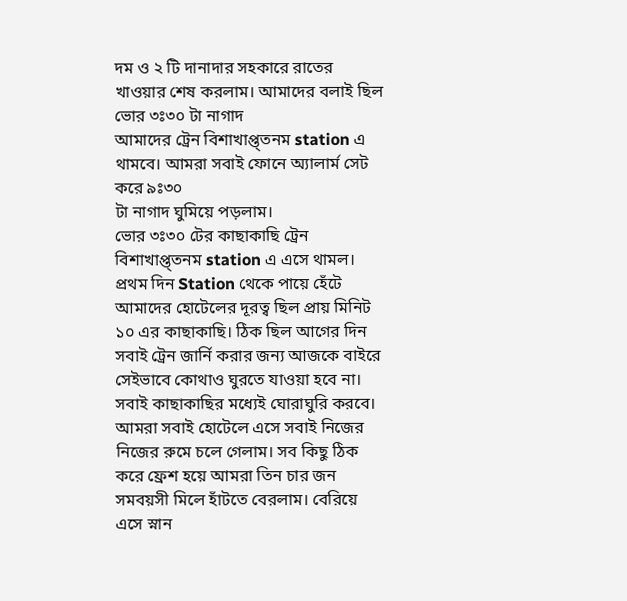দম ও ২ টি দানাদার সহকারে রাতের খাওয়ার শেষ করলাম। আমাদের বলাই ছিল ভোর ৩ঃ৩০ টা নাগাদ
আমাদের ট্রেন বিশাখাপ্ত্তনম station এ থামবে। আমরা সবাই ফোনে অ্যালার্ম সেট করে ৯ঃ৩০
টা নাগাদ ঘুমিয়ে পড়লাম।
ভোর ৩ঃ৩০ টের কাছাকাছি ট্রেন বিশাখাপ্ত্তনম station এ এসে থামল।
প্রথম দিন Station থেকে পায়ে হেঁটে আমাদের হোটেলের দূরত্ব ছিল প্রায় মিনিট ১০ এর কাছাকাছি। ঠিক ছিল আগের দিন সবাই ট্রেন জার্নি করার জন্য আজকে বাইরে সেইভাবে কোথাও ঘুরতে যাওয়া হবে না। সবাই কাছাকাছির মধ্যেই ঘোরাঘুরি করবে। আমরা সবাই হোটেলে এসে সবাই নিজের নিজের রুমে চলে গেলাম। সব কিছু ঠিক করে ফ্রেশ হয়ে আমরা তিন চার জন সমবয়সী মিলে হাঁটতে বেরলাম। বেরিয়ে এসে স্নান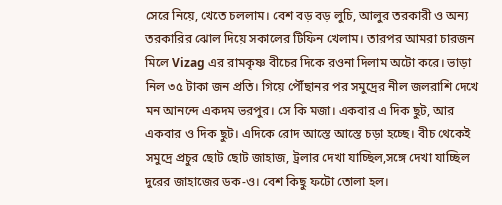সেরে নিয়ে, খেতে চললাম। বেশ বড় বড় লুচি, আলুর তরকারী ও অন্য তরকারির ঝোল দিয়ে সকালের টিফিন খেলাম। তারপর আমরা চারজন মিলে Vizag এর রামকৃষ্ণ বীচের দিকে রওনা দিলাম অটো করে। ভাড়া নিল ৩৫ টাকা জন প্রতি। গিয়ে পৌঁছানর পর সমুদ্রের নীল জলরাশি দেখে মন আনন্দে একদম ভরপুর। সে কি মজা। একবার এ দিক ছুট, আর একবার ও দিক ছুট। এদিকে রোদ আস্তে আস্তে চড়া হচ্ছে। বীচ থেকেই সমুদ্রে প্রচুর ছোট ছোট জাহাজ, ট্রলার দেখা যাচ্ছিল,সঙ্গে দেখা যাচ্ছিল দুরের জাহাজের ডক-ও। বেশ কিছু ফটো তোলা হল।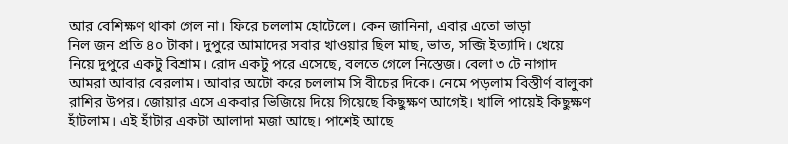আর বেশিক্ষণ থাকা গেল না। ফিরে চললাম হোটেলে। কেন জানিনা, এবার এতো ভাড়া
নিল জন প্রতি ৪০ টাকা। দুপুরে আমাদের সবার খাওয়ার ছিল মাছ, ভাত, সব্জি ইত্যাদি। খেয়ে
নিয়ে দুপুরে একটু বিশ্রাম। রোদ একটু পরে এসেছে, বলতে গেলে নিস্তেজ। বেলা ৩ টে নাগাদ
আমরা আবার বেরলাম। আবার অটো করে চললাম সি বীচের দিকে। নেমে পড়লাম বিস্তীর্ণ বালুকা
রাশির উপর। জোয়ার এসে একবার ভিজিয়ে দিয়ে গিয়েছে কিছুক্ষণ আগেই। খালি পায়েই কিছুক্ষণ
হাঁটলাম। এই হাঁটার একটা আলাদা মজা আছে। পাশেই আছে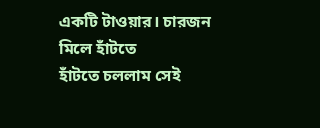একটি টাওয়ার। চারজন মিলে হাঁটতে
হাঁটতে চললাম সেই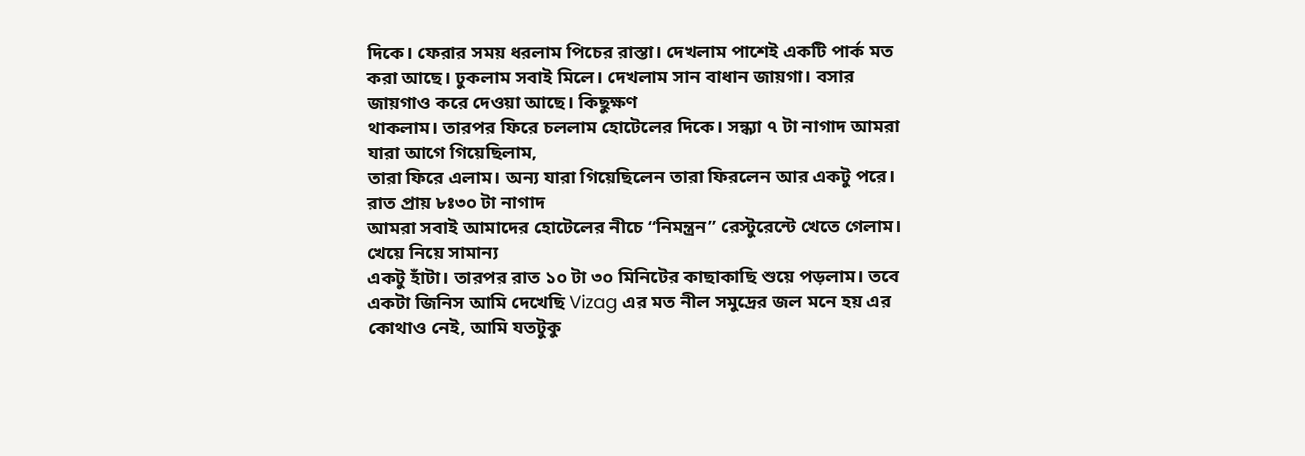দিকে। ফেরার সময় ধরলাম পিচের রাস্তা। দেখলাম পাশেই একটি পার্ক মত
করা আছে। ঢুকলাম সবাই মিলে। দেখলাম সান বাধান জায়গা। বসার জায়গাও করে দেওয়া আছে। কিছুক্ষণ
থাকলাম। তারপর ফিরে চললাম হোটেলের দিকে। সন্ধ্যা ৭ টা নাগাদ আমরা যারা আগে গিয়েছিলাম,
তারা ফিরে এলাম। অন্য যারা গিয়েছিলেন তারা ফিরলেন আর একটু পরে। রাত প্রায় ৮ঃ৩০ টা নাগাদ
আমরা সবাই আমাদের হোটেলের নীচে “নিমন্ত্রন” রেস্টুরেন্টে খেতে গেলাম। খেয়ে নিয়ে সামান্য
একটু হাঁটা। তারপর রাত ১০ টা ৩০ মিনিটের কাছাকাছি শুয়ে পড়লাম। তবে একটা জিনিস আমি দেখেছি Vizag এর মত নীল সমুদ্রের জল মনে হয় এর কোথাও নেই, আমি যতটুকু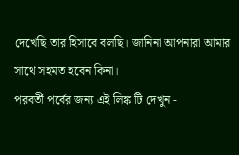দেখেছি তার হিসাবে বলছি। জানিনা আপনারা আমার সাথে সহমত হবেন কিনা।
পরবর্তী পর্বের জন্য এই লিঙ্ক টি দেখুন -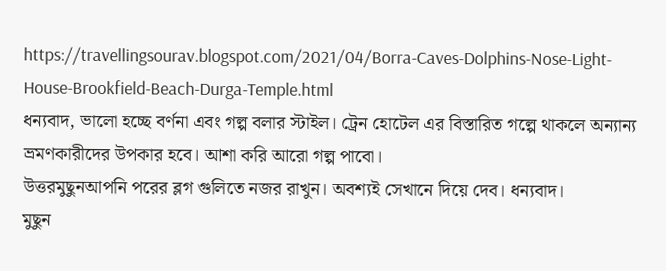https://travellingsourav.blogspot.com/2021/04/Borra-Caves-Dolphins-Nose-Light-House-Brookfield-Beach-Durga-Temple.html
ধন্যবাদ, ভালো হচ্ছে বর্ণনা এবং গল্প বলার স্টাইল। ট্রেন হোটেল এর বিস্তারিত গল্পে থাকলে অন্যান্য ভ্রমণকারীদের উপকার হবে। আশা করি আরো গল্প পাবো।
উত্তরমুছুনআপনি পরের ব্লগ গুলিতে নজর রাখুন। অবশ্যই সেখানে দিয়ে দেব। ধন্যবাদ।
মুছুন